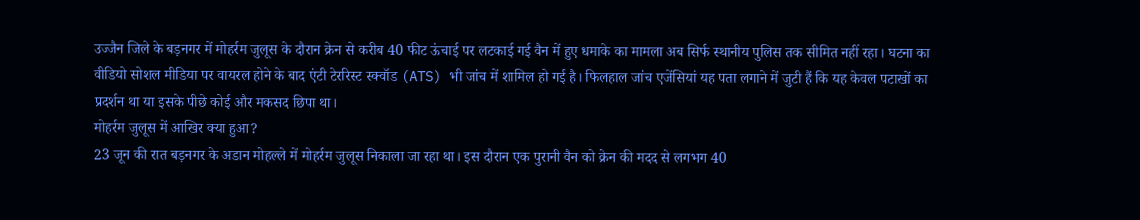उज्जैन जिले के बड़नगर में मोहर्रम जुलूस के दौरान क्रेन से करीब 40 फीट ऊंचाई पर लटकाई गई वैन में हुए धमाके का मामला अब सिर्फ स्थानीय पुलिस तक सीमित नहीं रहा। घटना का वीडियो सोशल मीडिया पर वायरल होने के बाद एंटी टेररिस्ट स्क्वॉड (ATS) भी जांच में शामिल हो गई है। फिलहाल जांच एजेंसियां यह पता लगाने में जुटी हैं कि यह केवल पटाखों का प्रदर्शन था या इसके पीछे कोई और मकसद छिपा था।
मोहर्रम जुलूस में आखिर क्या हुआ?
23 जून की रात बड़नगर के अडान मोहल्ले में मोहर्रम जुलूस निकाला जा रहा था। इस दौरान एक पुरानी वैन को क्रेन की मदद से लगभग 40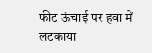फीट ऊंचाई पर हवा में लटकाया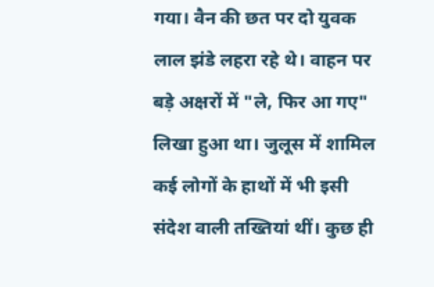गया। वैन की छत पर दो युवक लाल झंडे लहरा रहे थे। वाहन पर बड़े अक्षरों में "ले, फिर आ गए" लिखा हुआ था। जुलूस में शामिल कई लोगों के हाथों में भी इसी संदेश वाली तख्तियां थीं। कुछ ही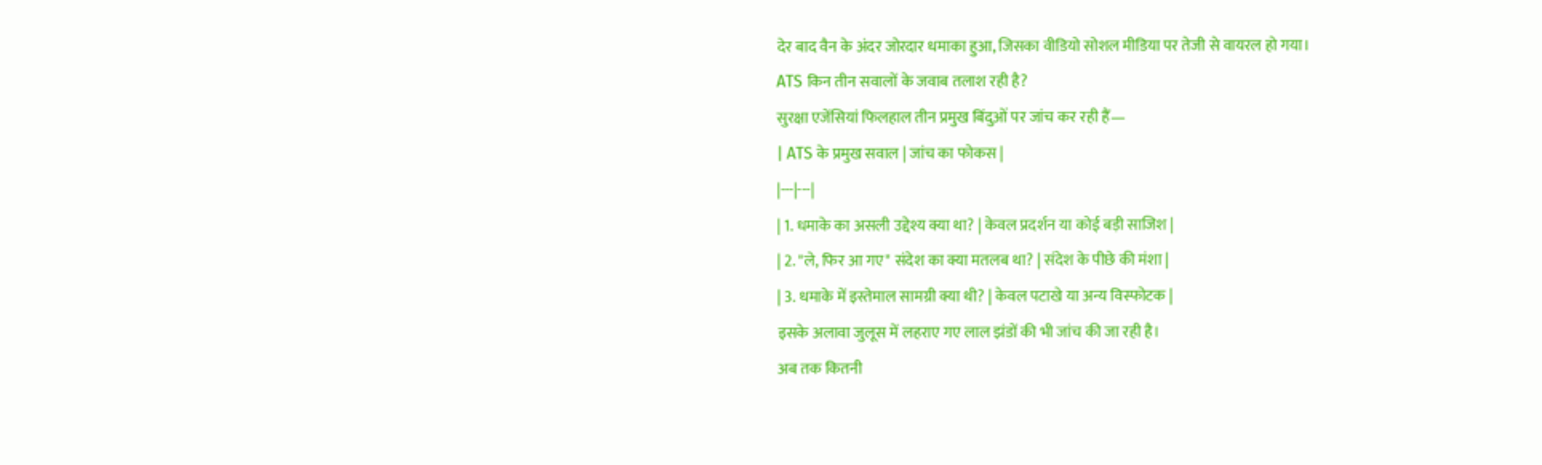देर बाद वैन के अंदर जोरदार धमाका हुआ, जिसका वीडियो सोशल मीडिया पर तेजी से वायरल हो गया।
ATS किन तीन सवालों के जवाब तलाश रही है?
सुरक्षा एजेंसियां फिलहाल तीन प्रमुख बिंदुओं पर जांच कर रही हैं—
| ATS के प्रमुख सवाल | जांच का फोकस |
|---|---|
| 1. धमाके का असली उद्देश्य क्या था? | केवल प्रदर्शन या कोई बड़ी साजिश |
| 2. "ले, फिर आ गए" संदेश का क्या मतलब था? | संदेश के पीछे की मंशा |
| 3. धमाके में इस्तेमाल सामग्री क्या थी? | केवल पटाखे या अन्य विस्फोटक |
इसके अलावा जुलूस में लहराए गए लाल झंडों की भी जांच की जा रही है।
अब तक कितनी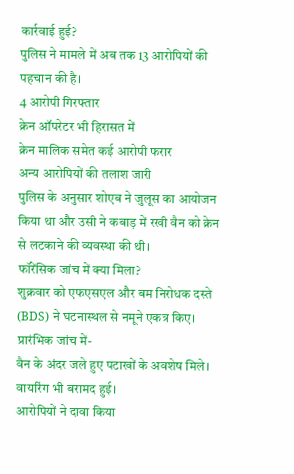कार्रवाई हुई?
पुलिस ने मामले में अब तक 13 आरोपियों की पहचान की है।
4 आरोपी गिरफ्तार
क्रेन ऑपरेटर भी हिरासत में
क्रेन मालिक समेत कई आरोपी फरार
अन्य आरोपियों की तलाश जारी
पुलिस के अनुसार शोएब ने जुलूस का आयोजन किया था और उसी ने कबाड़ में रखी वैन को क्रेन से लटकाने की व्यवस्था की थी।
फॉरेंसिक जांच में क्या मिला?
शुक्रवार को एफएसएल और बम निरोधक दस्ते (BDS) ने घटनास्थल से नमूने एकत्र किए।
प्रारंभिक जांच में-
वैन के अंदर जले हुए पटाखों के अवशेष मिले।
वायरिंग भी बरामद हुई।
आरोपियों ने दावा किया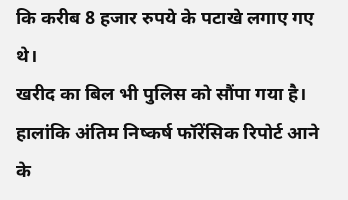कि करीब 8 हजार रुपये के पटाखे लगाए गए थे।
खरीद का बिल भी पुलिस को सौंपा गया है।
हालांकि अंतिम निष्कर्ष फॉरेंसिक रिपोर्ट आने के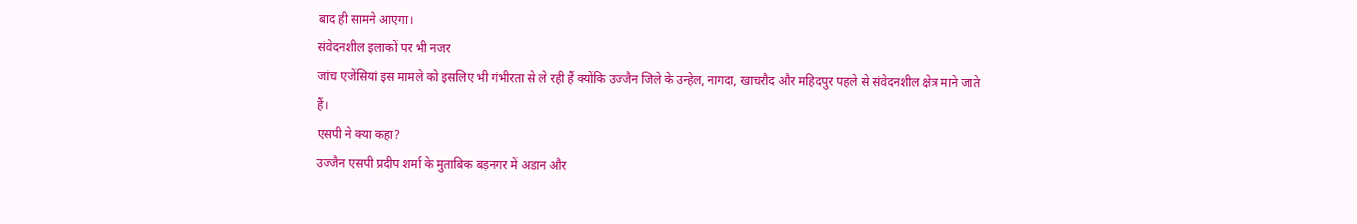बाद ही सामने आएगा।
संवेदनशील इलाकों पर भी नजर
जांच एजेंसियां इस मामले को इसलिए भी गंभीरता से ले रही हैं क्योंकि उज्जैन जिले के उन्हेल, नागदा, खाचरौद और महिदपुर पहले से संवेदनशील क्षेत्र माने जाते हैं।
एसपी ने क्या कहा?
उज्जैन एसपी प्रदीप शर्मा के मुताबिक बड़नगर में अडान और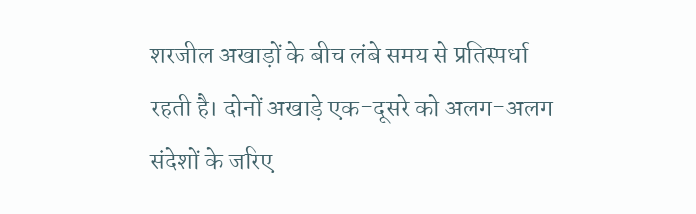शरजील अखाड़ों के बीच लंबे समय से प्रतिस्पर्धा रहती है। दोनों अखाड़े एक-दूसरे को अलग-अलग संदेशों के जरिए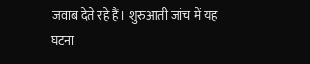जवाब देते रहे हैं। शुरुआती जांच में यह घटना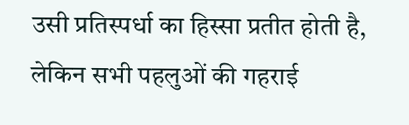उसी प्रतिस्पर्धा का हिस्सा प्रतीत होती है, लेकिन सभी पहलुओं की गहराई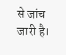से जांच जारी है।